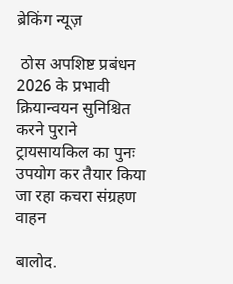ब्रेकिंग न्यूज़

 ठोस अपशिष्ट प्रबंधन 2026 के प्रभावी क्रियान्वयन सुनिश्चित करने पुराने ट्रायसायकिल का पुनः उपयोग कर तैयार किया जा रहा कचरा संग्रहण वाहन

बालोद.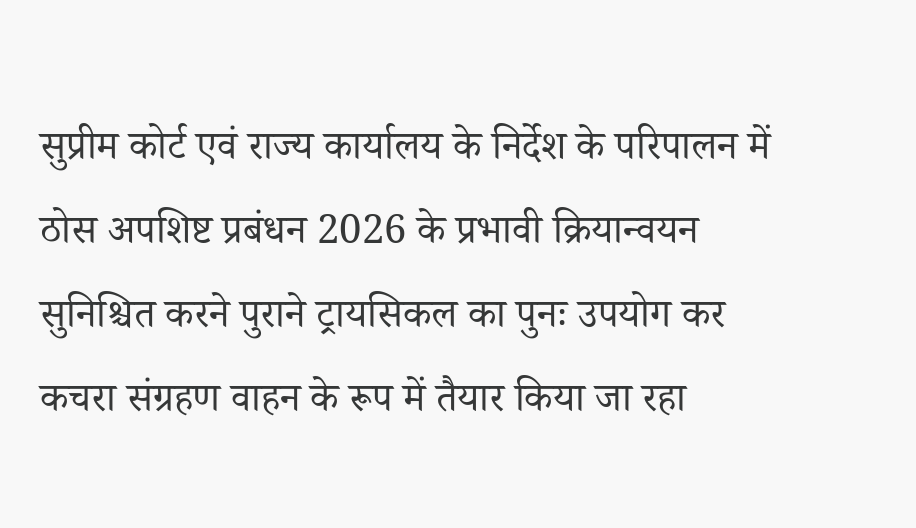सुप्रीम कोर्ट एवं राज्य कार्यालय के निर्देश के परिपालन में ठोस अपशिष्ट प्रबंधन 2026 के प्रभावी क्रियान्वयन सुनिश्चित करने पुराने ट्रायसिकल का पुनः उपयोग कर कचरा संग्रहण वाहन के रूप में तैयार किया जा रहा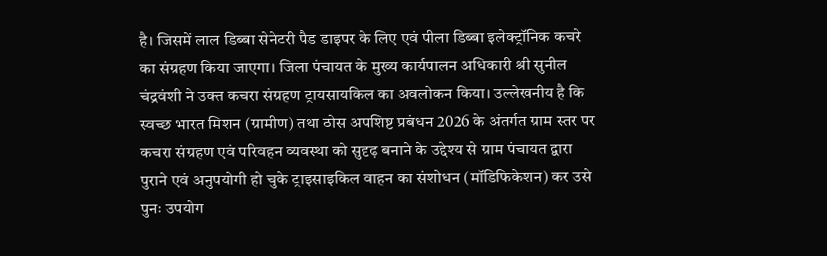है। जिसमें लाल डिब्बा सेनेटरी पैड डाइपर के लिए एवं पीला डिब्बा इलेक्ट्रॉनिक कचरे का संग्रहण किया जाएगा। जिला पंचायत के मुख्य कार्यपालन अधिकारी श्री सुनील चंद्रवंशी ने उक्त कचरा संग्रहण ट्रायसायकिल का अवलोकन किया। उल्लेखनीय है कि स्वच्छ भारत मिशन (ग्रामीण) तथा ठोस अपशिष्ट प्रबंधन 2026 के अंतर्गत ग्राम स्तर पर कचरा संग्रहण एवं परिवहन व्यवस्था को सुदृढ़ बनाने के उद्देश्य से ग्राम पंचायत द्वारा पुराने एवं अनुपयोगी हो चुके ट्राइसाइकिल वाहन का संशोधन (मॉडिफिकेशन) कर उसे पुनः उपयोग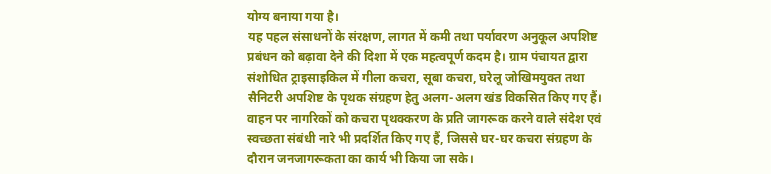योग्य बनाया गया है।
यह पहल संसाधनों के संरक्षण, लागत में कमी तथा पर्यावरण अनुकूल अपशिष्ट प्रबंधन को बढ़ावा देने की दिशा में एक महत्वपूर्ण कदम है। ग्राम पंचायत द्वारा संशोधित ट्राइसाइकिल में गीला कचरा, सूबा कचरा, घरेलू जोखिमयुक्त तथा सैनिटरी अपशिष्ट के पृथक संग्रहण हेतु अलग-अलग खंड विकसित किए गए हैं। वाहन पर नागरिकों को कचरा पृथक्करण के प्रति जागरूक करने वाले संदेश एवं स्वच्छता संबंधी नारे भी प्रदर्शित किए गए हैं, जिससे घर-घर कचरा संग्रहण के दौरान जनजागरूकता का कार्य भी किया जा सके।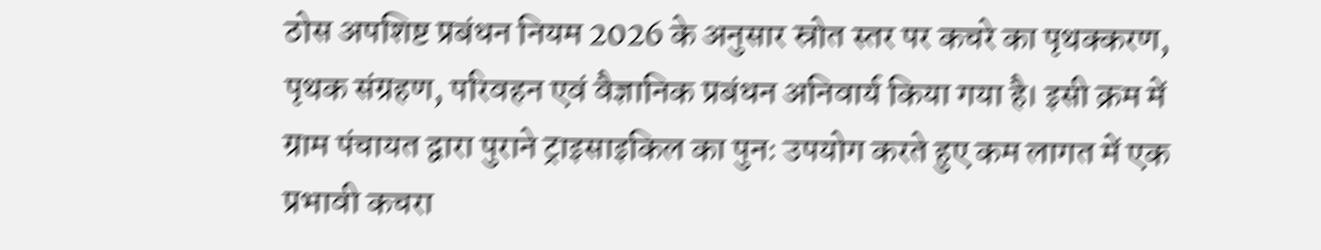ठोस अपशिष्ट प्रबंधन नियम 2026 के अनुसार स्रोत स्तर पर कचरे का पृथक्करण, पृथक संग्रहण, परिवहन एवं वैज्ञानिक प्रबंधन अनिवार्य किया गया है। इसी क्रम में ग्राम पंचायत द्वारा पुराने ट्राइसाइकिल का पुनः उपयोग करते हुए कम लागत में एक प्रभावी कचरा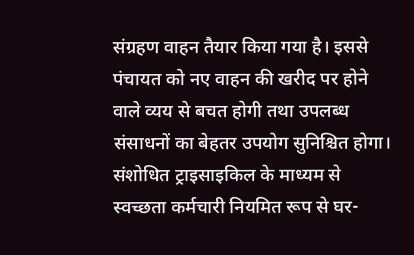संग्रहण वाहन तैयार किया गया है। इससे पंचायत को नए वाहन की खरीद पर होने वाले व्यय से बचत होगी तथा उपलब्ध संसाधनों का बेहतर उपयोग सुनिश्चित होगा। संशोधित ट्राइसाइकिल के माध्यम से स्वच्छता कर्मचारी नियमित रूप से घर-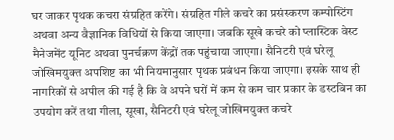घर जाकर पृथक कचरा संग्रहित करेंगे। संग्रहित गीले कचरे का प्रसंस्करण कम्पोस्टिंग अथवा अन्य वैज्ञानिक विधियों से किया जाएगा। जबकि सूखे कचरे को प्लास्टिक वेस्ट मैनेजमेंट यूनिट अथवा पुनर्चक्रण केंद्रों तक पहुंचाया जाएगा। सैनिटरी एवं घरेलू जोखिमयुक्त अपशिष्ट का भी नियमानुसार पृथक प्रबंधन किया जाएगा। इसके साथ ही नागरिकों से अपील की गई है कि वे अपने घरों में कम से कम चार प्रकार के डस्टबिन का उपयोग करें तथा गीला, सूखा, सैनिटरी एवं घरेलू जोखिमयुक्त कचरे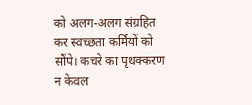को अलग-अलग संग्रहित कर स्वच्छता कर्मियों को सौंपे। कचरे का पृथक्करण न केवल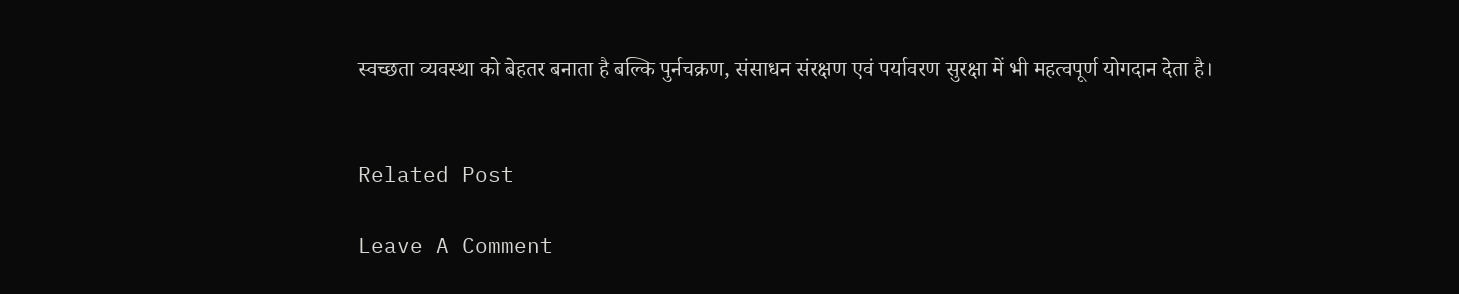स्वच्छता व्यवस्था को बेहतर बनाता है बल्कि पुर्नचक्रण, संसाधन संरक्षण एवं पर्यावरण सुरक्षा में भी महत्वपूर्ण योगदान देता है।


Related Post

Leave A Comment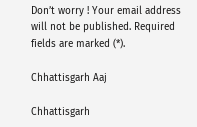Don’t worry ! Your email address will not be published. Required fields are marked (*).

Chhattisgarh Aaj

Chhattisgarh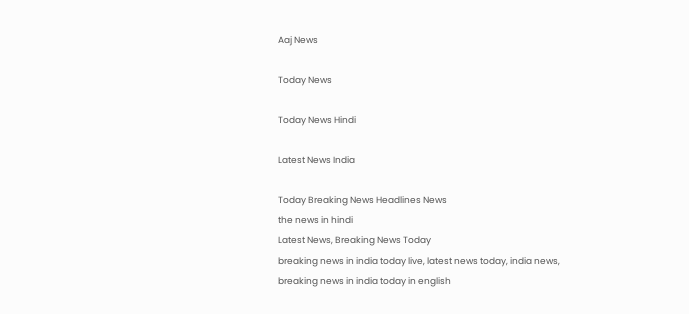Aaj News

Today News

Today News Hindi

Latest News India

Today Breaking News Headlines News
the news in hindi
Latest News, Breaking News Today
breaking news in india today live, latest news today, india news, breaking news in india today in english